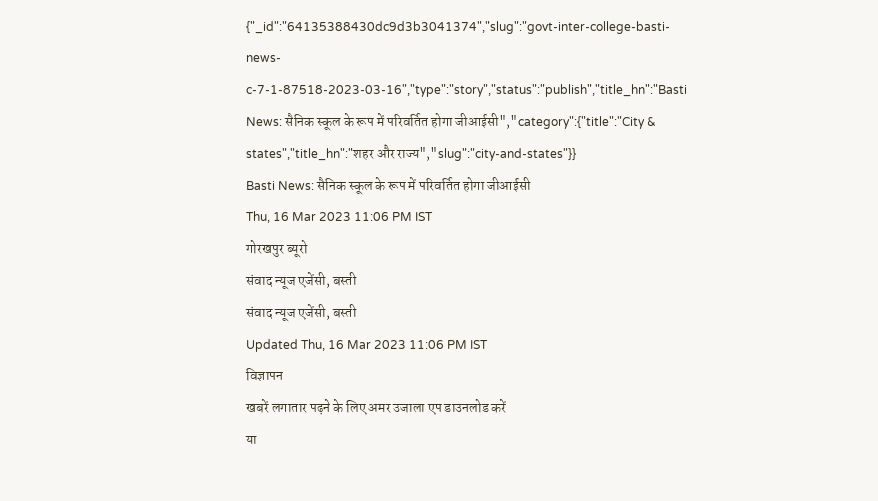{"_id":"64135388430dc9d3b3041374","slug":"govt-inter-college-basti-news-c-7-1-87518-2023-03-16","type":"story","status":"publish","title_hn":"Basti News: सैनिक स्कूल के रूप में परिवर्तित होगा जीआईसी","category":{"title":"City & states","title_hn":"शहर और राज्य","slug":"city-and-states"}}
Basti News: सैनिक स्कूल के रूप में परिवर्तित होगा जीआईसी
Thu, 16 Mar 2023 11:06 PM IST
गोरखपुर ब्यूरो
संवाद न्यूज एजेंसी, बस्ती
संवाद न्यूज एजेंसी, बस्ती
Updated Thu, 16 Mar 2023 11:06 PM IST
विज्ञापन
खबरें लगातार पढ़ने के लिए अमर उजाला एप डाउनलोड करें
या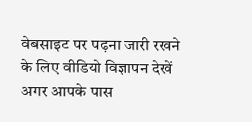वेबसाइट पर पढ़ना जारी रखने के लिए वीडियो विज्ञापन देखें
अगर आपके पास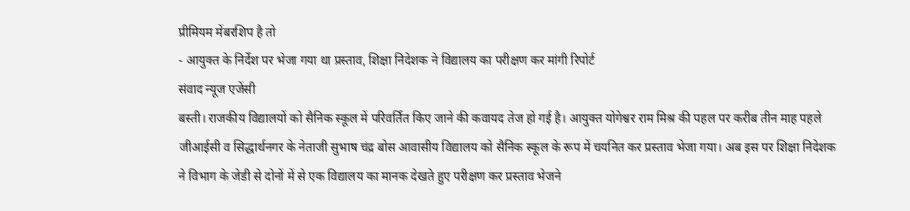प्रीमियम मेंबरशिप है तो
- आयुक्त के निर्देश पर भेजा गया था प्रस्ताव, शिक्षा निदेशक ने विद्यालय का परीक्षण कर मांगी रिपोर्ट
संवाद न्यूज एजेंसी
बस्ती। राजकीय विद्यालयों को सैनिक स्कूल में परिवर्तित किए जाने की कवायद तेज हो गई है। आयुक्त योगेश्वर राम मिश्र की पहल पर करीब तीन माह पहले जीआईसी व सिद्धार्थनगर के नेताजी सुभाष चंद्र बोस आवासीय विद्यालय को सैनिक स्कूल के रूप में चयनित कर प्रस्ताव भेजा गया। अब इस पर शिक्षा निदेशक ने विभाग के जेडी से दोनों में से एक विद्यालय का मानक देखते हुए परीक्षण कर प्रस्ताव भेजने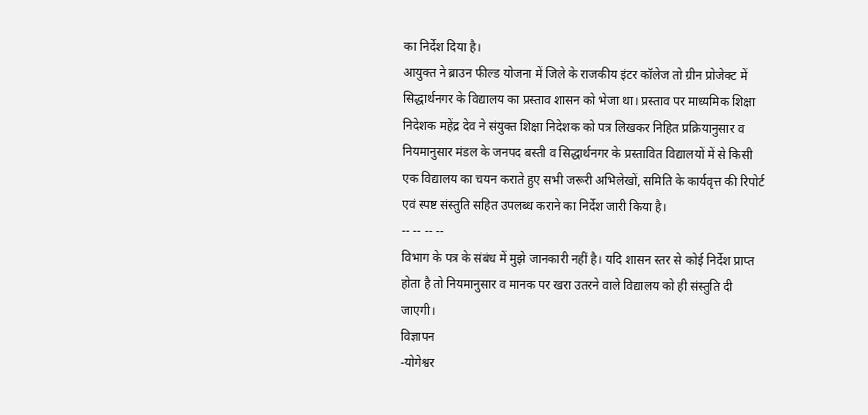का निर्देश दिया है।
आयुक्त ने ब्राउन फील्ड योजना में जिले के राजकीय इंटर कॉलेज तो ग्रीन प्रोजेक्ट में सिद्धार्थनगर के विद्यालय का प्रस्ताव शासन को भेजा था। प्रस्ताव पर माध्यमिक शिक्षा निदेशक महेंद्र देव ने संयुक्त शिक्षा निदेशक को पत्र लिखकर निहित प्रक्रियानुसार व नियमानुसार मंडल के जनपद बस्ती व सिद्धार्थनगर के प्रस्तावित विद्यालयों में से किसी एक विद्यालय का चयन कराते हुए सभी जरूरी अभिलेखों, समिति के कार्यवृत्त की रिपोर्ट एवं स्पष्ट संस्तुति सहित उपलब्ध कराने का निर्देश जारी किया है।
-- -- -- --
विभाग के पत्र के संबंध में मुझे जानकारी नहीं है। यदि शासन स्तर से कोई निर्देश प्राप्त होता है तो नियमानुसार व मानक पर खरा उतरने वाले विद्यालय को ही संस्तुति दी जाएगी।
विज्ञापन
-योगेश्वर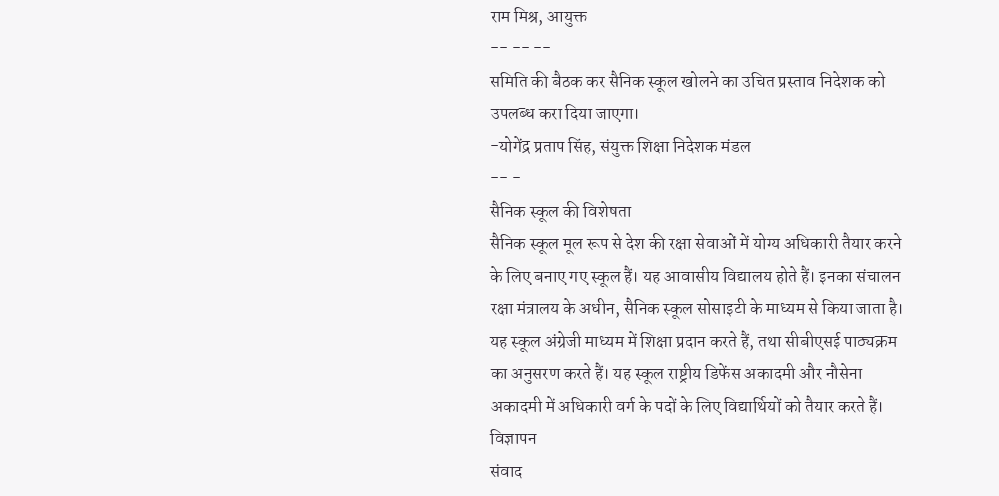राम मिश्र, आयुक्त
-- -- --
समिति की बैठक कर सैनिक स्कूल खोलने का उचित प्रस्ताव निदेशक को उपलब्ध करा दिया जाएगा।
-योगेंद्र प्रताप सिंह, संयुक्त शिक्षा निदेशक मंडल
-- -
सैनिक स्कूल की विशेषता
सैनिक स्कूल मूल रूप से देश की रक्षा सेवाओं में योग्य अधिकारी तैयार करने के लिए बनाए गए स्कूल हैं। यह आवासीय विद्यालय होते हैं। इनका संचालन रक्षा मंत्रालय के अधीन, सैनिक स्कूल सोसाइटी के माध्यम से किया जाता है। यह स्कूल अंग्रेजी माध्यम में शिक्षा प्रदान करते हैं, तथा सीबीएसई पाठ्यक्रम का अनुसरण करते हैं। यह स्कूल राष्ट्रीय डिफेंस अकादमी और नौसेना अकादमी में अधिकारी वर्ग के पदों के लिए विद्यार्थियों को तैयार करते हैं।
विज्ञापन
संवाद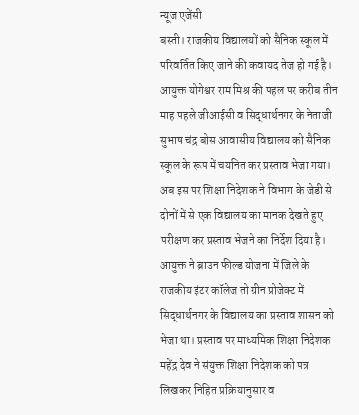न्यूज एजेंसी
बस्ती। राजकीय विद्यालयों को सैनिक स्कूल में परिवर्तित किए जाने की कवायद तेज हो गई है। आयुक्त योगेश्वर राम मिश्र की पहल पर करीब तीन माह पहले जीआईसी व सिद्धार्थनगर के नेताजी सुभाष चंद्र बोस आवासीय विद्यालय को सैनिक स्कूल के रूप में चयनित कर प्रस्ताव भेजा गया। अब इस पर शिक्षा निदेशक ने विभाग के जेडी से दोनों में से एक विद्यालय का मानक देखते हुए परीक्षण कर प्रस्ताव भेजने का निर्देश दिया है।
आयुक्त ने ब्राउन फील्ड योजना में जिले के राजकीय इंटर कॉलेज तो ग्रीन प्रोजेक्ट में सिद्धार्थनगर के विद्यालय का प्रस्ताव शासन को भेजा था। प्रस्ताव पर माध्यमिक शिक्षा निदेशक महेंद्र देव ने संयुक्त शिक्षा निदेशक को पत्र लिखकर निहित प्रक्रियानुसार व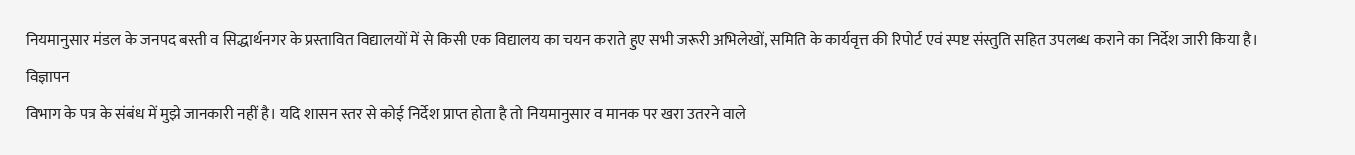नियमानुसार मंडल के जनपद बस्ती व सिद्धार्थनगर के प्रस्तावित विद्यालयों में से किसी एक विद्यालय का चयन कराते हुए सभी जरूरी अभिलेखों, समिति के कार्यवृत्त की रिपोर्ट एवं स्पष्ट संस्तुति सहित उपलब्ध कराने का निर्देश जारी किया है।
विज्ञापन
विभाग के पत्र के संबंध में मुझे जानकारी नहीं है। यदि शासन स्तर से कोई निर्देश प्राप्त होता है तो नियमानुसार व मानक पर खरा उतरने वाले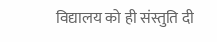विद्यालय को ही संस्तुति दी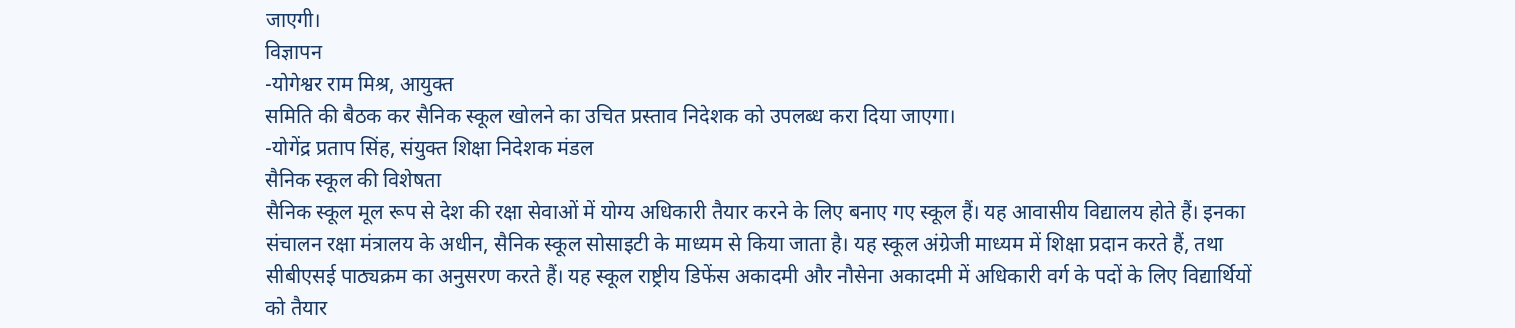जाएगी।
विज्ञापन
-योगेश्वर राम मिश्र, आयुक्त
समिति की बैठक कर सैनिक स्कूल खोलने का उचित प्रस्ताव निदेशक को उपलब्ध करा दिया जाएगा।
-योगेंद्र प्रताप सिंह, संयुक्त शिक्षा निदेशक मंडल
सैनिक स्कूल की विशेषता
सैनिक स्कूल मूल रूप से देश की रक्षा सेवाओं में योग्य अधिकारी तैयार करने के लिए बनाए गए स्कूल हैं। यह आवासीय विद्यालय होते हैं। इनका संचालन रक्षा मंत्रालय के अधीन, सैनिक स्कूल सोसाइटी के माध्यम से किया जाता है। यह स्कूल अंग्रेजी माध्यम में शिक्षा प्रदान करते हैं, तथा सीबीएसई पाठ्यक्रम का अनुसरण करते हैं। यह स्कूल राष्ट्रीय डिफेंस अकादमी और नौसेना अकादमी में अधिकारी वर्ग के पदों के लिए विद्यार्थियों को तैयार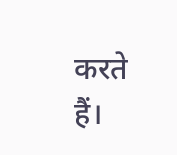करते हैं।